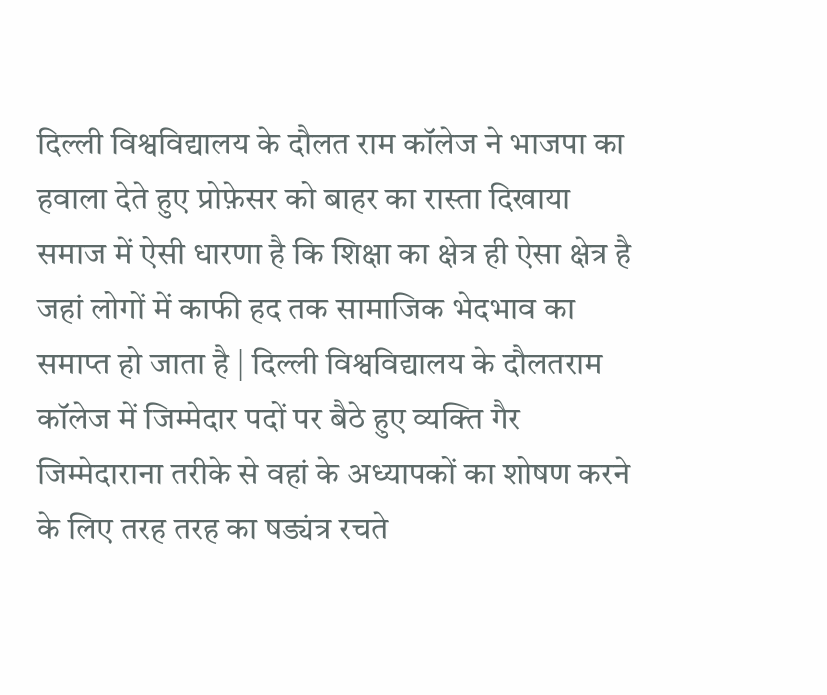दिल्ली विश्वविद्यालय के दौलत राम कॉलेज ने भाजपा का हवाला देते हुए प्रोफ़ेसर को बाहर का रास्ता दिखाया
समाज में ऐसी धारणा है कि शिक्षा का क्षेत्र ही ऐसा क्षेत्र है जहां लोगों में काफी हद तक सामाजिक भेदभाव का समाप्त हो जाता है | दिल्ली विश्वविद्यालय के दौलतराम कॉलेज में जिम्मेदार पदों पर बैठे हुए व्यक्ति गैर जिम्मेदाराना तरीके से वहां के अध्यापकों का शोषण करने के लिए तरह तरह का षड्यंत्र रचते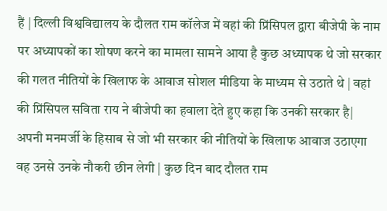हैं | दिल्ली विश्वविद्यालय के दौलत राम कॉलेज में वहां की प्रिंसिपल द्वारा बीजेपी के नाम पर अध्यापकों का शोषण करने का मामला सामने आया है कुछ अध्यापक थे जो सरकार की गलत नीतियों के खिलाफ के आवाज सोशल मीडिया के माध्यम से उठाते थे | वहां की प्रिंसिपल सविता राय ने बीजेपी का हवाला देते हुए कहा कि उनकी सरकार है| अपनी मनमर्जी के हिसाब से जो भी सरकार की नीतियों के खिलाफ आवाज उठाएगा वह उनसे उनके नौकरी छीन लेगी | कुछ दिन बाद दौलत राम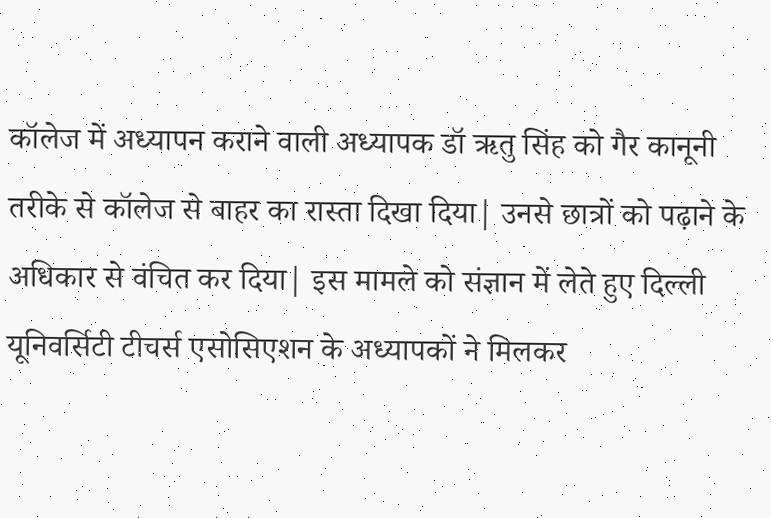कॉलेज में अध्यापन कराने वाली अध्यापक डॉ ऋतु सिंह को गैर कानूनी तरीके से कॉलेज से बाहर का रास्ता दिखा दिया| उनसे छात्रों को पढ़ाने के अधिकार से वंचित कर दिया| इस मामले को संज्ञान में लेते हुए दिल्ली यूनिवर्सिटी टीचर्स एसोसिएशन के अध्यापकों ने मिलकर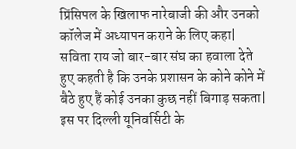प्रिंसिपल के खिलाफ नारेबाजी की और उनको कॉलेज में अध्यापन कराने के लिए कहा| सविता राय जो बार-बार संघ का हवाला देते हुए कहती है कि उनके प्रशासन के कोने कोने में बैठे हुए हैं कोई उनका कुछ नहीं बिगाड़ सकता| इस पर दिल्ली यूनिवर्सिटी के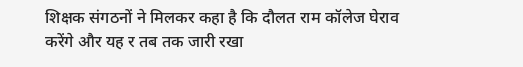शिक्षक संगठनों ने मिलकर कहा है कि दौलत राम कॉलेज घेराव करेंगे और यह र तब तक जारी रखा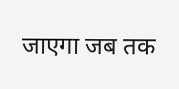जाएगा जब तक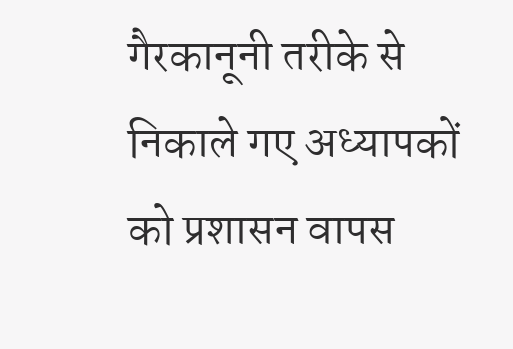गैरकानूनी तरीके से निकाले गए अध्यापकों को प्रशासन वापस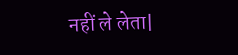नहीं ले लेता|